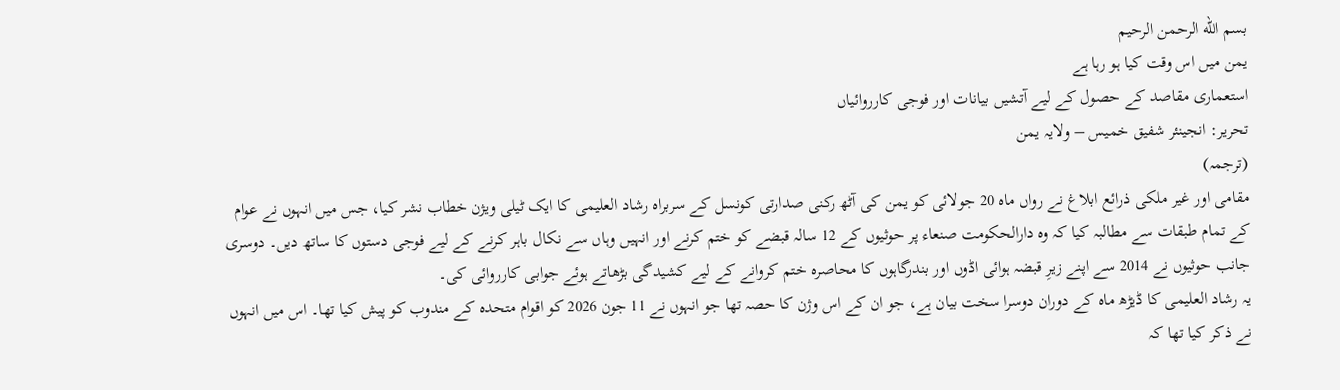بسم الله الرحمن الرحيم
یمن میں اس وقت کیا ہو رہا ہے
استعماری مقاصد کے حصول کے لیے آتشیں بیانات اور فوجی کارروائیاں
تحریر: انجینئر شفیق خمیس – ولایہ یمن
(ترجمہ)
مقامی اور غیر ملکی ذرائع ابلاغ نے رواں ماہ 20 جولائی کو یمن کی آٹھ رکنی صدارتی کونسل کے سربراہ رشاد العلیمی کا ایک ٹیلی ویژن خطاب نشر کیا، جس میں انہوں نے عوام کے تمام طبقات سے مطالبہ کیا کہ وہ دارالحکومت صنعاء پر حوثیوں کے 12 سالہ قبضے کو ختم کرنے اور انہیں وہاں سے نکال باہر کرنے کے لیے فوجی دستوں کا ساتھ دیں۔ دوسری جانب حوثیوں نے 2014 سے اپنے زیرِ قبضہ ہوائی اڈوں اور بندرگاہوں کا محاصرہ ختم کروانے کے لیے کشیدگی بڑھاتے ہوئے جوابی کارروائی کی۔
یہ رشاد العلیمی کا ڈیڑھ ماہ کے دوران دوسرا سخت بیان ہے، جو ان کے اس وژن کا حصہ تھا جو انہوں نے 11 جون 2026 کو اقوام متحدہ کے مندوب کو پیش کیا تھا۔ اس میں انہوں نے ذکر کیا تھا کہ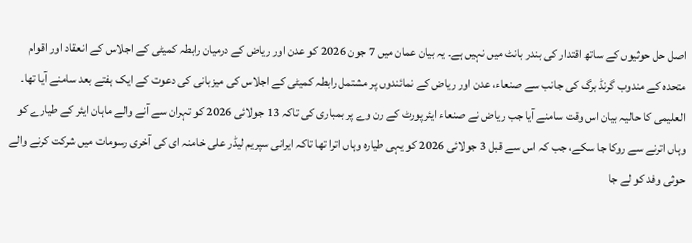اصل حل حوثیوں کے ساتھ اقتدار کی بندر بانٹ میں نہیں ہے۔ یہ بیان عمان میں 7 جون 2026 کو عدن اور ریاض کے درمیان رابطہ کمیٹی کے اجلاس کے انعقاد اور اقوام متحدہ کے مندوب گرنڈ برگ کی جانب سے صنعاء، عدن اور ریاض کے نمائندوں پر مشتمل رابطہ کمیٹی کے اجلاس کی میزبانی کی دعوت کے ایک ہفتے بعد سامنے آیا تھا۔
العلیمی کا حالیہ بیان اس وقت سامنے آیا جب ریاض نے صنعاء ایئرپورٹ کے رن وے پر بمباری کی تاکہ 13 جولائی 2026 کو تہران سے آنے والے ماہان ایئر کے طیارے کو وہاں اترنے سے روکا جا سکے، جب کہ اس سے قبل 3 جولائی 2026 کو یہی طیارہ وہاں اترا تھا تاکہ ایرانی سپریم لیڈر علی خامنہ ای کی آخری رسومات میں شرکت کرنے والے حوثی وفد کو لے جا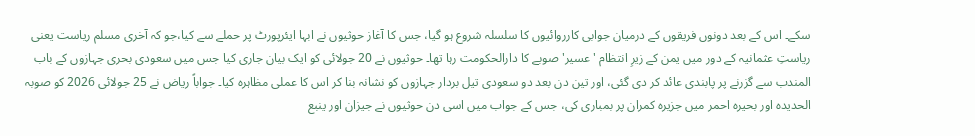سکے۔ اس کے بعد دونوں فریقوں کے درمیان جوابی کارروائیوں کا سلسلہ شروع ہو گیا، جس کا آغاز حوثیوں نے ابہا ایئرپورٹ پر حملے سے کیا،جو کہ آخری مسلم ریاست یعنی ریاستِ عثمانیہ کے دور میں یمن کے زیرِ انتظام 'عسیر' صوبے کا دارالحکومت رہا تھا۔ حوثیوں نے 20 جولائی کو ایک بیان جاری کیا جس میں سعودی بحری جہازوں کے باب المندب سے گزرنے پر پابندی عائد کر دی گئی، اور تین دن بعد دو سعودی تیل بردار جہازوں کو نشانہ بنا کر اس کا عملی مظاہرہ کیا۔ جواباً ریاض نے 25 جولائی 2026 کو صوبہ الحدیدہ اور بحیرہ احمر میں جزیرہ کمران پر بمباری کی، جس کے جواب میں اسی دن حوثیوں نے جیزان اور ینبع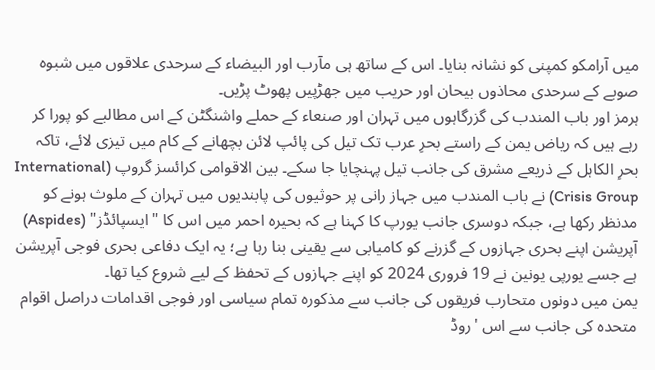میں آرامکو کمپنی کو نشانہ بنایا۔ اس کے ساتھ ہی مآرب اور البیضاء کے سرحدی علاقوں میں شبوہ صوبے کے سرحدی محاذوں بیحان اور حریب میں جھڑپیں پھوٹ پڑیں۔
ہرمز اور باب المندب کی گزرگاہوں میں تہران اور صنعاء کے حملے واشنگٹن کے اس مطالبے کو پورا کر رہے ہیں کہ ریاض یمن کے راستے بحرِ عرب تک تیل کی پائپ لائن بچھانے کے کام میں تیزی لائے، تاکہ بحرِ الکاہل کے ذریعے مشرق کی جانب تیل پہنچایا جا سکے۔ بین الاقوامی کرائسز گروپ (International Crisis Group) نے باب المندب میں جہاز رانی پر حوثیوں کی پابندیوں میں تہران کے ملوث ہونے کو مدنظر رکھا ہے، جبکہ دوسری جانب یورپ کا کہنا ہے کہ بحیرہ احمر میں اس کا "ایسپائڈز" (Aspides) آپریشن اپنے بحری جہازوں کے گزرنے کو کامیابی سے یقینی بنا رہا ہے؛ یہ ایک دفاعی بحری فوجی آپریشن ہے جسے یورپی یونین نے 19 فروری 2024 کو اپنے جہازوں کے تحفظ کے لیے شروع کیا تھا۔
یمن میں دونوں متحارب فریقوں کی جانب سے مذکورہ تمام سیاسی اور فوجی اقدامات دراصل اقوام متحدہ کی جانب سے اس 'روڈ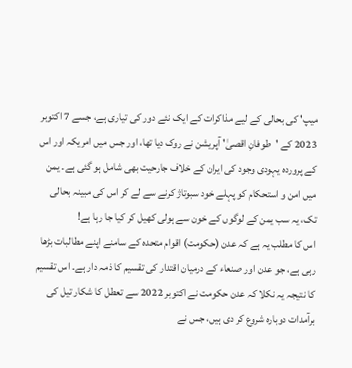میپ' کی بحالی کے لیے مذاکرات کے ایک نئے دور کی تیاری ہے، جسے 7 اکتوبر 2023 کے 'طوفانِ اقصیٰ' آپریشن نے روک دیا تھا، اور جس میں امریکہ اور اس کے پروردہ یہودی وجود کی ایران کے خلاف جارحیت بھی شامل ہو گئی ہے۔ یمن میں امن و استحکام کو پہلے خود سبوتاژ کرنے سے لے کر اس کی مبینہ بحالی تک، یہ سب یمن کے لوگوں کے خون سے ہولی کھیل کر کیا جا رہا ہے!
اس کا مطلب یہ ہے کہ عدن (حکومت) اقوام متحدہ کے سامنے اپنے مطالبات بڑھا رہی ہے، جو عدن اور صنعاء کے درمیان اقتدار کی تقسیم کا ذمہ دار ہے۔ اس تقسیم کا نتیجہ یہ نکلا کہ عدن حکومت نے اکتوبر 2022 سے تعطل کا شکار تیل کی برآمدات دوبارہ شروع کر دی ہیں، جس نے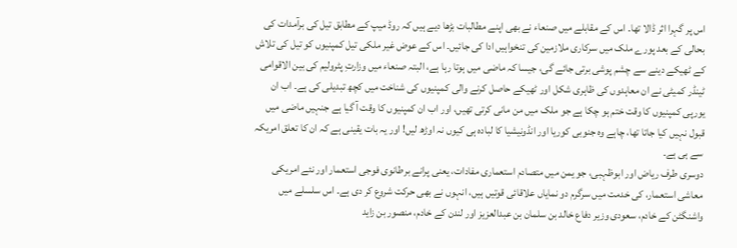اس پر گہرا اثر ڈالا تھا۔ اس کے مقابلے میں صنعاء نے بھی اپنے مطالبات بڑھا دیے ہیں کہ روڈ میپ کے مطابق تیل کی برآمدات کی بحالی کے بعد پورے ملک میں سرکاری ملازمین کی تنخواہیں ادا کی جائیں۔ اس کے عوض غیر ملکی تیل کمپنیوں کو تیل کی تلاش کے ٹھیکے دینے سے چشم پوشی برتی جائے گی، جیسا کہ ماضی میں ہوتا رہا ہے، البتہ صنعاء میں وزارتِ پٹرولیم کی بین الاقوامی ٹینڈر کمیٹی نے ان معاہدوں کی ظاہری شکل اور ٹھیکے حاصل کرنے والی کمپنیوں کی شناخت میں کچھ تبدیلی کی ہے۔ اب ان یورپی کمپنیوں کا وقت ختم ہو چکا ہے جو ملک میں من مانی کرتی تھیں، اور اب ان کمپنیوں کا وقت آ گیا ہے جنہیں ماضی میں قبول نہیں کیا جاتا تھا، چاہے وہ جنوبی کوریا اور انڈونیشیا کا لبادہ ہی کیوں نہ اوڑھ لیں! اور یہ بات یقینی ہے کہ ان کا تعلق امریکہ سے ہی ہے۔
دوسری طرف ریاض اور ابوظہبی، جو یمن میں متصادم استعماری مفادات، یعنی پرانے برطانوی فوجی استعمار اور نئے امریکی معاشی استعمار، کی خدمت میں سرگرم دو نمایاں علاقائی قوتیں ہیں، انہوں نے بھی حرکت شروع کر دی ہے۔ اس سلسلے میں واشنگٹن کے خادم، سعودی وزیر دفاع خالد بن سلمان بن عبدالعزیز اور لندن کے خادم، منصور بن زاید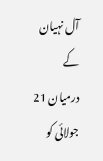آل نہیان کے درمیان 21 جولائی کو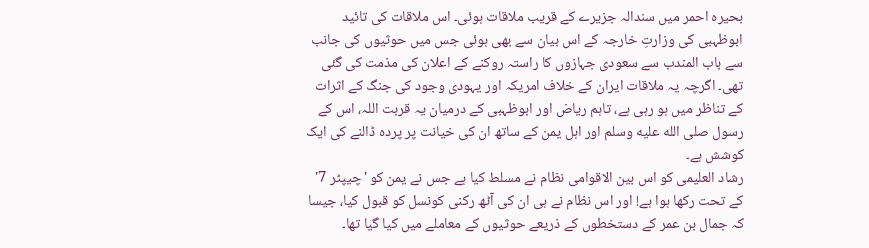بحیرہ احمر میں سندالہ جزیرے کے قریب ملاقات ہوئی۔ اس ملاقات کی تائید ابوظہبی کی وزارتِ خارجہ کے اس بیان سے بھی ہوئی جس میں حوثیوں کی جانب سے باب المندب سے سعودی جہازوں کا راستہ روکنے کے اعلان کی مذمت کی گئی تھی۔ اگرچہ یہ ملاقات ایران کے خلاف امریکہ اور یہودی وجود کی جنگ کے اثرات کے تناظر میں ہو رہی ہے، تاہم ریاض اور ابوظہبی کے درمیان یہ قربت اللہ، اس کے رسول صلى الله عليه وسلم اور اہل یمن کے ساتھ ان کی خیانت پر پردہ ڈالنے کی ایک کوشش ہے۔
رشاد العلیمی کو اس بین الاقوامی نظام نے مسلط کیا ہے جس نے یمن کو 'چیپٹر 7' کے تحت رکھا ہوا ہے! اور اس نظام نے ہی ان کی آٹھ رکنی کونسل کو قبول کیا، جیسا کہ جمال بن عمر کے دستخطوں کے ذریعے حوثیوں کے معاملے میں کیا گیا تھا۔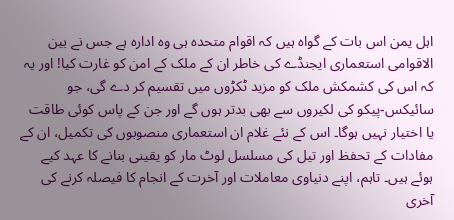اہل یمن اس بات کے گواہ ہیں کہ اقوام متحدہ ہی وہ ادارہ ہے جس نے بین الاقوامی استعماری ایجنڈے کی خاطر ان کے ملک کے امن کو غارت کیا! اور یہ کہ اس کی کشمکش ملک کو مزید ٹکڑوں میں تقسیم کر دے گی، جو سائیکس-پیکو کی لکیروں سے بھی بدتر ہوں گے اور جن کے پاس کوئی طاقت یا اختیار نہیں ہوگا۔ اس کے نئے غلام ان استعماری منصوبوں کی تکمیل، ان کے مفادات کے تحفظ اور تیل کی مسلسل لوٹ مار کو یقینی بنانے کا عہد کیے ہوئے ہیں۔ تاہم، اپنے دنیاوی معاملات اور آخرت کے انجام کا فیصلہ کرنے کی آخری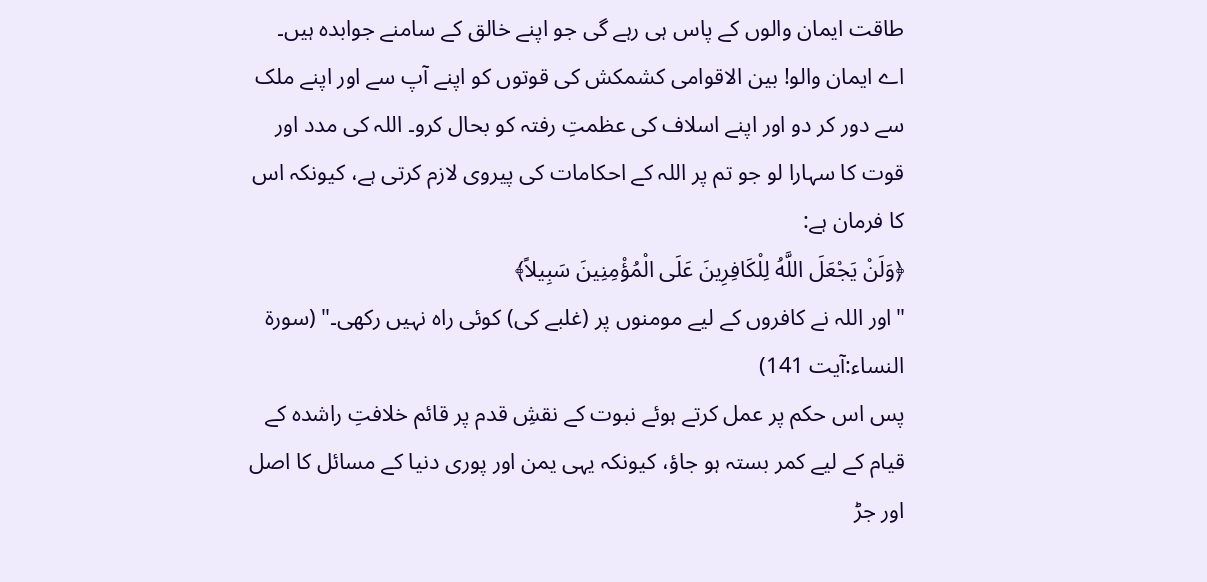طاقت ایمان والوں کے پاس ہی رہے گی جو اپنے خالق کے سامنے جوابدہ ہیں۔
اے ایمان والو! بین الاقوامی کشمکش کی قوتوں کو اپنے آپ سے اور اپنے ملک سے دور کر دو اور اپنے اسلاف کی عظمتِ رفتہ کو بحال کرو۔ اللہ کی مدد اور قوت کا سہارا لو جو تم پر اللہ کے احکامات کی پیروی لازم کرتی ہے، کیونکہ اس کا فرمان ہے:
﴿وَلَنْ يَجْعَلَ اللَّهُ لِلْكَافِرِينَ عَلَى الْمُؤْمِنِينَ سَبِيلاً﴾
"اور اللہ نے کافروں کے لیے مومنوں پر (غلبے کی) کوئی راہ نہیں رکھی۔" (سورۃ النساء:آیت 141)
پس اس حکم پر عمل کرتے ہوئے نبوت کے نقشِ قدم پر قائم خلافتِ راشدہ کے قیام کے لیے کمر بستہ ہو جاؤ، کیونکہ یہی یمن اور پوری دنیا کے مسائل کا اصل اور جڑ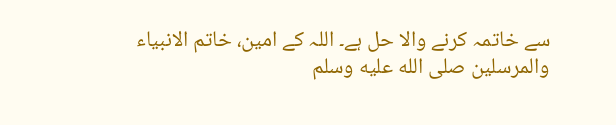سے خاتمہ کرنے والا حل ہے۔ اللہ کے امین، خاتم الانبیاء والمرسلین صلى الله عليه وسلم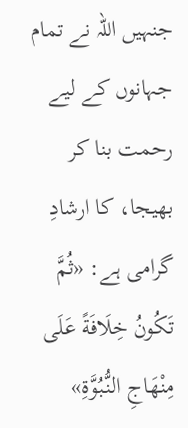جنہیں اللہ نے تمام جہانوں کے لیے رحمت بنا کر بھیجا، کا ارشادِ گرامی ہے: «ثُمَّ تَكُونُ خِلَافَةً عَلَى مِنْهَاجِ النُّبُوَّةِ»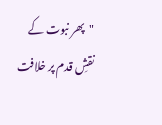"پھر نبوت کے نقشِ قدم پر خلافت